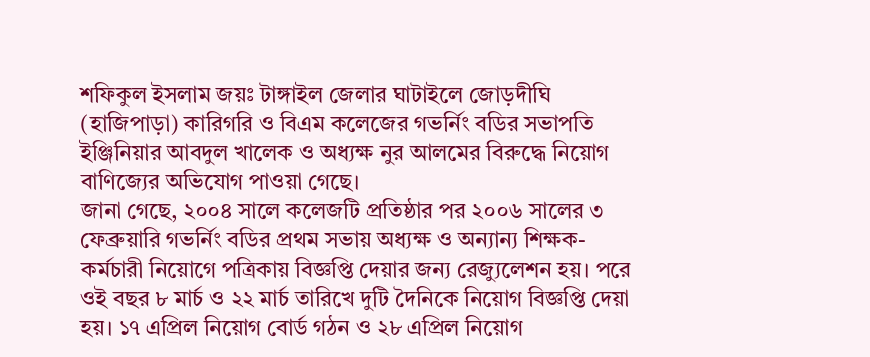শফিকুল ইসলাম জয়ঃ টাঙ্গাইল জেলার ঘাটাইলে জোড়দীঘি (হাজিপাড়া) কারিগরি ও বিএম কলেজের গভর্নিং বডির সভাপতি ইঞ্জিনিয়ার আবদুল খালেক ও অধ্যক্ষ নুর আলমের বিরুদ্ধে নিয়োগ বাণিজ্যের অভিযোগ পাওয়া গেছে।
জানা গেছে, ২০০৪ সালে কলেজটি প্রতিষ্ঠার পর ২০০৬ সালের ৩ ফেব্রুয়ারি গভর্নিং বডির প্রথম সভায় অধ্যক্ষ ও অন্যান্য শিক্ষক-কর্মচারী নিয়োগে পত্রিকায় বিজ্ঞপ্তি দেয়ার জন্য রেজ্যুলেশন হয়। পরে ওই বছর ৮ মার্চ ও ২২ মার্চ তারিখে দুটি দৈনিকে নিয়োগ বিজ্ঞপ্তি দেয়া হয়। ১৭ এপ্রিল নিয়োগ বোর্ড গঠন ও ২৮ এপ্রিল নিয়োগ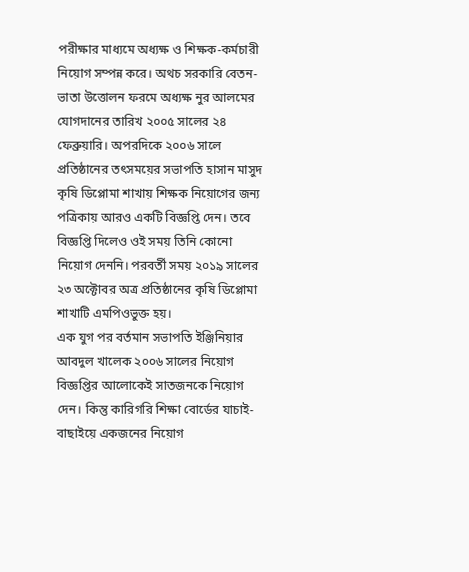পরীক্ষার মাধ্যমে অধ্যক্ষ ও শিক্ষক-কর্মচারী নিয়োগ সম্পন্ন করে। অথচ সরকারি বেতন-ভাতা উত্তোলন ফরমে অধ্যক্ষ নুর আলমের যোগদানের তারিখ ২০০৫ সালের ২৪ ফেব্রুয়ারি। অপরদিকে ২০০৬ সালে প্রতিষ্ঠানের তৎসময়ের সভাপতি হাসান মাসুদ কৃষি ডিপ্লোমা শাখায় শিক্ষক নিয়োগের জন্য পত্রিকায় আরও একটি বিজ্ঞপ্তি দেন। তবে বিজ্ঞপ্তি দিলেও ওই সময় তিনি কোনো নিয়োগ দেননি। পরবর্তী সময় ২০১৯ সালের ২৩ অক্টোবর অত্র প্রতিষ্ঠানের কৃষি ডিপ্লোমা শাখাটি এমপিওভুক্ত হয়।
এক যুগ পর বর্তমান সভাপতি ইঞ্জিনিয়ার আবদুল খালেক ২০০৬ সালের নিয়োগ বিজ্ঞপ্তির আলোকেই সাতজনকে নিয়োগ দেন। কিন্তু কারিগরি শিক্ষা বোর্ডের যাচাই-বাছাইয়ে একজনের নিয়োগ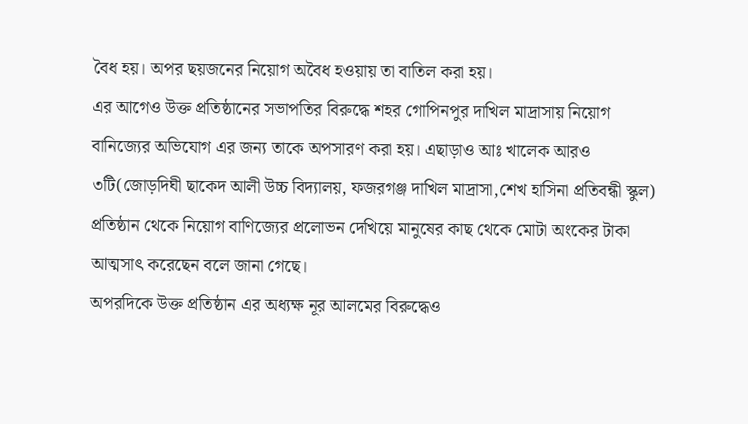বৈধ হয়। অপর ছয়জনের নিয়োগ অবৈধ হওয়ায় তা বাতিল করা হয়।
এর আগেও উক্ত প্রতিষ্ঠানের সভাপতির বিরুদ্ধে শহর গোপিনপুর দাখিল মাদ্রাসায় নিয়োগ বানিজ্যের অভিযোগ এর জন্য তাকে অপসারণ করা হয়। এছাড়াও আঃ খালেক আরও ৩টি(জোড়দিঘী ছাকেদ আলী উচ্চ বিদ্যালয়, ফজরগঞ্জ দাখিল মাদ্রাসা,শেখ হাসিনা প্রতিবন্ধী স্কুল) প্রতিষ্ঠান থেকে নিয়োগ বাণিজ্যের প্রলোভন দেখিয়ে মানুষের কাছ থেকে মোটা অংকের টাকা আত্মসাৎ করেছেন বলে জানা গেছে।
অপরদিকে উক্ত প্রতিষ্ঠান এর অধ্যক্ষ নূর আলমের বিরুদ্ধেও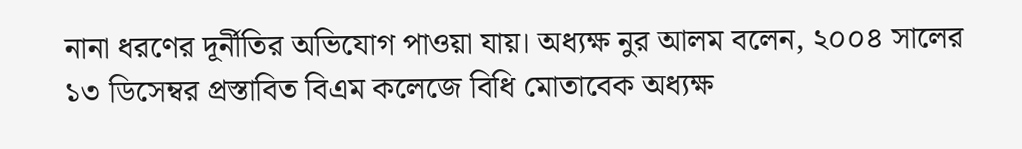নানা ধরণের দূর্নীতির অভিযোগ পাওয়া যায়। অধ্যক্ষ নুর আলম বলেন, ২০০৪ সালের ১৩ ডিসেম্বর প্রস্তাবিত বিএম কলেজে বিধি মোতাবেক অধ্যক্ষ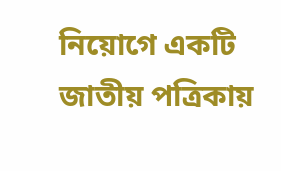নিয়োগে একটি জাতীয় পত্রিকায়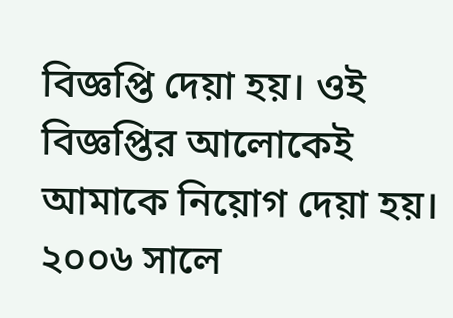বিজ্ঞপ্তি দেয়া হয়। ওই বিজ্ঞপ্তির আলোকেই আমাকে নিয়োগ দেয়া হয়।
২০০৬ সালে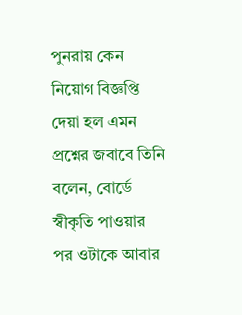পুনরায় কেন নিয়োগ বিজ্ঞপ্তি দেয়া হল এমন প্রশ্নের জবাবে তিনি বলেন, বোর্ডে স্বীকৃতি পাওয়ার পর ওটাকে আবার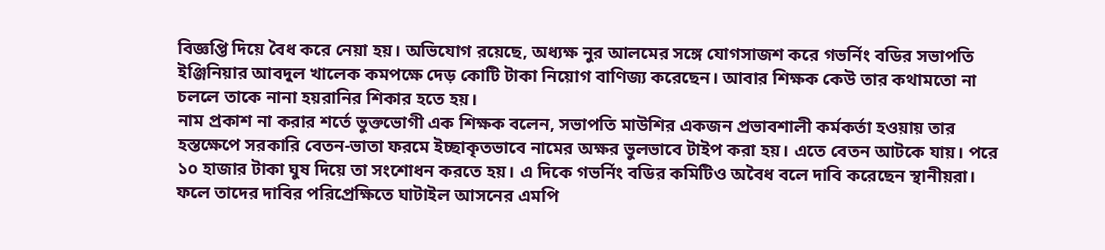বিজ্ঞপ্তি দিয়ে বৈধ করে নেয়া হয়। অভিযোগ রয়েছে, অধ্যক্ষ নুর আলমের সঙ্গে যোগসাজশ করে গভর্নিং বডির সভাপতি ইঞ্জিনিয়ার আবদুল খালেক কমপক্ষে দেড় কোটি টাকা নিয়োগ বাণিজ্য করেছেন। আবার শিক্ষক কেউ তার কথামতো না চললে তাকে নানা হয়রানির শিকার হতে হয়।
নাম প্রকাশ না করার শর্তে ভুক্তভোগী এক শিক্ষক বলেন, সভাপতি মাউশির একজন প্রভাবশালী কর্মকর্তা হওয়ায় তার হস্তক্ষেপে সরকারি বেতন-ভাতা ফরমে ইচ্ছাকৃতভাবে নামের অক্ষর ভুলভাবে টাইপ করা হয়। এতে বেতন আটকে যায়। পরে ১০ হাজার টাকা ঘুষ দিয়ে তা সংশোধন করতে হয়। এ দিকে গভর্নিং বডির কমিটিও অবৈধ বলে দাবি করেছেন স্থানীয়রা। ফলে তাদের দাবির পরিপ্রেক্ষিতে ঘাটাইল আসনের এমপি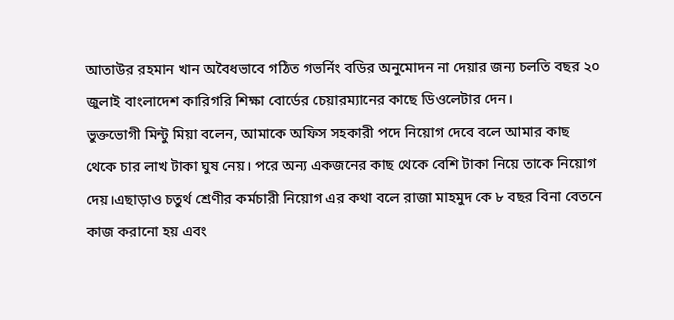আতাউর রহমান খান অবৈধভাবে গঠিত গভর্নিং বডির অনুমোদন না দেয়ার জন্য চলতি বছর ২০ জুলাই বাংলাদেশ কারিগরি শিক্ষা বোর্ডের চেয়ারম্যানের কাছে ডিওলেটার দেন।
ভুক্তভোগী মিন্টু মিয়া বলেন, আমাকে অফিস সহকারী পদে নিয়োগ দেবে বলে আমার কাছ থেকে চার লাখ টাকা ঘুষ নেয়। পরে অন্য একজনের কাছ থেকে বেশি টাকা নিয়ে তাকে নিয়োগ দেয়।এছাড়াও চতুর্থ শ্রেণীর কর্মচারী নিয়োগ এর কথা বলে রাজা মাহমুদ কে ৮ বছর বিনা বেতনে কাজ করানো হয় এবং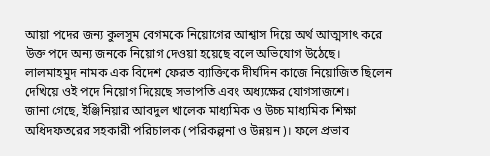আয়া পদের জন্য কুলসুম বেগমকে নিয়োগের আশ্বাস দিয়ে অর্থ আত্মসাৎ করে উক্ত পদে অন্য জনকে নিয়োগ দেওয়া হয়েছে বলে অভিযোগ উঠেছে।
লালমাহমুদ নামক এক বিদেশ ফেরত ব্যাক্তিকে দীর্ঘদিন কাজে নিয়োজিত ছিলেন দেখিয়ে ওই পদে নিয়োগ দিয়েছে সভাপতি এবং অধ্যক্ষের যোগসাজশে।
জানা গেছে, ইঞ্জিনিয়ার আবদুল খালেক মাধ্যমিক ও উচ্চ মাধ্যমিক শিক্ষা অধিদফতরের সহকারী পরিচালক (পরিকল্পনা ও উন্নয়ন)। ফলে প্রভাব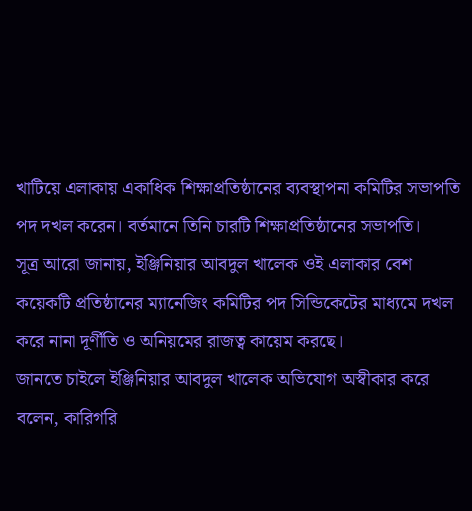খাটিয়ে এলাকায় একাধিক শিক্ষাপ্রতিষ্ঠানের ব্যবস্থাপনা কমিটির সভাপতি পদ দখল করেন। বর্তমানে তিনি চারটি শিক্ষাপ্রতিষ্ঠানের সভাপতি।
সূত্র আরো জানায়, ইঞ্জিনিয়ার আবদুল খালেক ওই এলাকার বেশ কয়েকটি প্রতিষ্ঠানের ম্যানেজিং কমিটির পদ সিন্ডিকেটের মাধ্যমে দখল করে নানা দূর্ণীতি ও অনিয়মের রাজত্ব কায়েম করছে।
জানতে চাইলে ইঞ্জিনিয়ার আবদুল খালেক অভিযোগ অস্বীকার করে বলেন, কারিগরি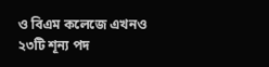ও বিএম কলেজে এখনও ২৩টি শূন্য পদ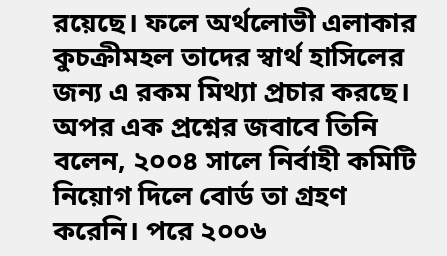রয়েছে। ফলে অর্থলোভী এলাকার কুচক্রীমহল তাদের স্বার্থ হাসিলের জন্য এ রকম মিথ্যা প্রচার করছে।
অপর এক প্রশ্নের জবাবে তিনি বলেন, ২০০৪ সালে নির্বাহী কমিটি নিয়োগ দিলে বোর্ড তা গ্রহণ করেনি। পরে ২০০৬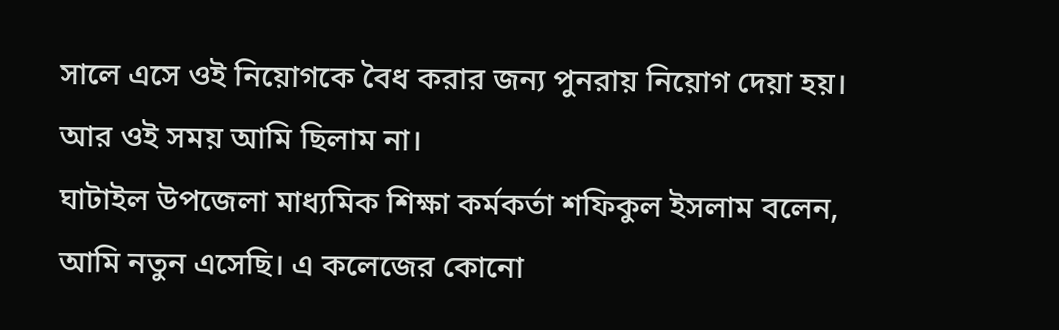সালে এসে ওই নিয়োগকে বৈধ করার জন্য পুনরায় নিয়োগ দেয়া হয়। আর ওই সময় আমি ছিলাম না।
ঘাটাইল উপজেলা মাধ্যমিক শিক্ষা কর্মকর্তা শফিকুল ইসলাম বলেন, আমি নতুন এসেছি। এ কলেজের কোনো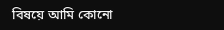বিষয়ে আমি কোনো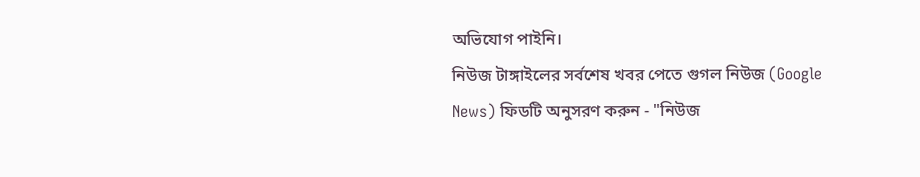অভিযোগ পাইনি।
নিউজ টাঙ্গাইলের সর্বশেষ খবর পেতে গুগল নিউজ (Google News) ফিডটি অনুসরণ করুন - "নিউজ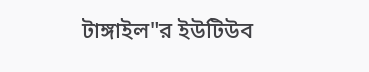টাঙ্গাইল"র ইউটিউব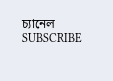চ্যানেল SUBSCRIBE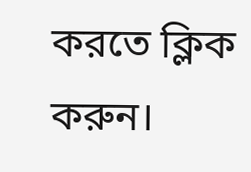করতে ক্লিক করুন।